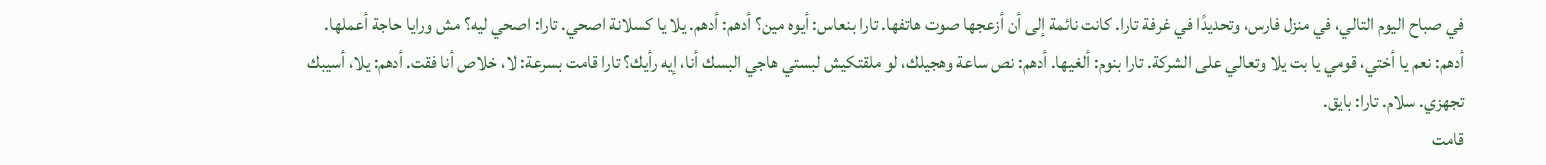في صباح اليوم التالي، في منزل فارس، وتحديدًا في غرفة تارا. كانت نائمة إلى أن أزعجها صوت هاتفها. تارا بنعاس: أيوه مين؟ أدهم: أدهم. يلا يا كسلانة اصحي. تارا: اصحي ليه؟ مش ورايا حاجة أعملها. أدهم: نعم يا أختي، قومي يا بت يلا وتعالي على الشركة. تارا بنوم: ألغيها. أدهم: نص ساعة وهجيلك، لو ملقتكيش لبستي هاجي البسك أنا، إيه رأيك؟ تارا قامت بسرعة: لا، خلاص أنا فقت. أدهم: يلا، أسيبك تجهزي. سلام. تارا: بايق.
قامت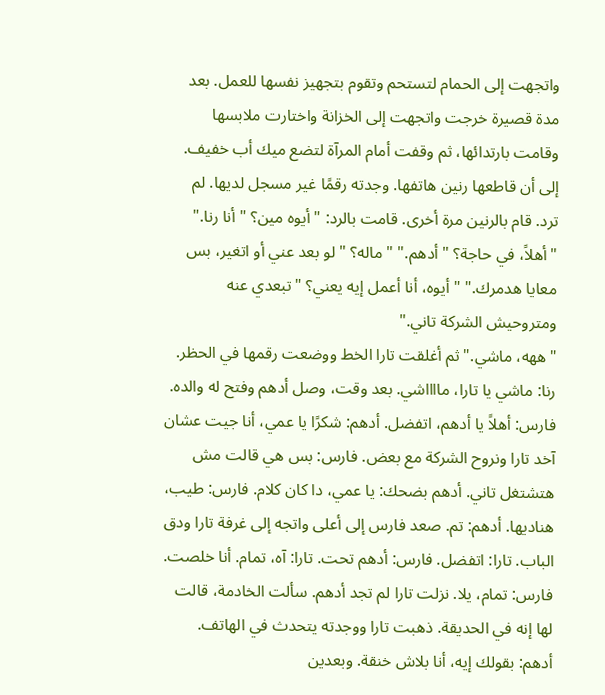واتجهت إلى الحمام لتستحم وتقوم بتجهيز نفسها للعمل. بعد مدة قصيرة خرجت واتجهت إلى الخزانة واختارت ملابسها وقامت بارتدائها، ثم وقفت أمام المرآة لتضع ميك أب خفيف. إلى أن قاطعها رنين هاتفها. وجدته رقمًا غير مسجل لديها. لم ترد. قام بالرنين مرة أخرى. قامت بالرد: "أيوه مين؟ "أنا رنا." "أهلاً، في حاجة؟ "أدهم." "ماله؟ "لو بعد عني أو اتغير، بس معايا هدمرك." "أيوه، أنا أعمل إيه يعني؟ "تبعدي عنه ومتروحيش الشركة تاني."
"ههه، ماشي." ثم أغلقت تارا الخط ووضعت رقمها في الحظر. رنا: ماشي يا تارا، مااااشي. بعد وقت، وصل أدهم وفتح له والده. فارس: أهلاً يا أدهم، اتفضل. أدهم: شكرًا يا عمي، أنا جيت عشان آخد تارا ونروح الشركة مع بعض. فارس: بس هي قالت مش هتشتغل تاني. أدهم بضحك: يا عمي، دا كان كلام. فارس: طيب، هناديها. أدهم: تم. صعد فارس إلى أعلى واتجه إلى غرفة تارا ودق الباب. تارا: اتفضل. فارس: أدهم تحت. تارا: آه، تمام. أنا خلصت.
فارس: تمام، يلا. نزلت تارا لم تجد أدهم. سألت الخادمة، قالت لها إنه في الحديقة. ذهبت تارا ووجدته يتحدث في الهاتف. أدهم: بقولك إيه، أنا بلاش خنقة. وبعدين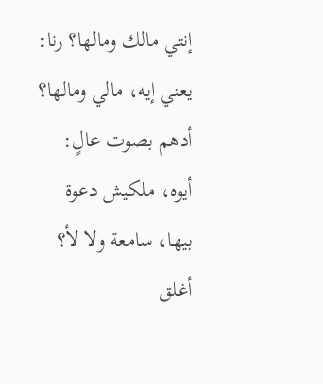إنتي مالك ومالها؟ رنا: يعني إيه، مالي ومالها؟ أدهم بصوت عالٍ: أيوه، ملكيش دعوة بيها، سامعة ولا لأ؟ أغلق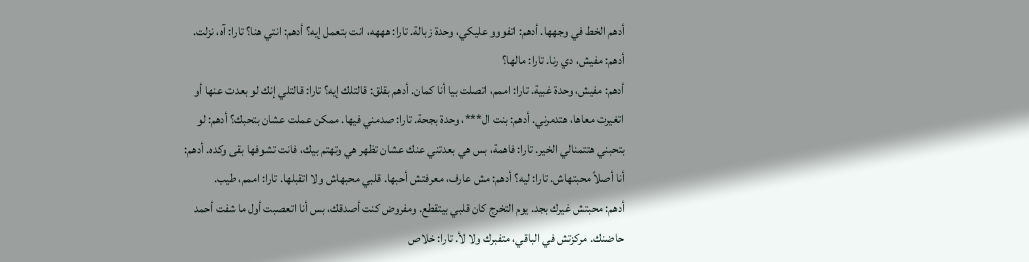أدهم الخط في وجهها. أدهم: اتفووو عليكي، وحدة زبالة. تارا: هههه، انت بتعمل إيه؟ أدهم: انتي هنا؟ تارا: آه، نزلت. أدهم: مفيش، دي رنا. تارا: مالها؟
أدهم: مفيش، وحدة غبية. تارا: اممم، اتصلت بيا أنا كمان. أدهم بقلق: قالتلك إيه؟ تارا: قالتلي إنك لو بعدت عنها أو اتغيرت معاها، هتدمرني. أدهم: بنت ال***، وحدة بجحة. تارا: صدمني فيها. ممكن عملت عشان بتحبك؟ أدهم: لو بتحبني هتتمنالي الخير. تارا: فاهمة، بس هي بعدتني عنك عشان تظهر هي وتهتم بيك، فانت تشوفها بقى وكده. أدهم: أنا أصلاً محبتهاش. تارا: ليه؟ أدهم: مش عارف، معرفتش أحبها. قلبي محبهاش ولا اتقبلها. تارا: اممم، طيب.
أدهم: محبتش غيرك بجد. يوم التخرج كان قلبي بيتقطع. ومفروض كنت أصدقك، بس أنا اتعصبت أول ما شفت أحمد حاضنك. مركزتش في الباقي، متفبرك ولا لأ. تارا: خلاص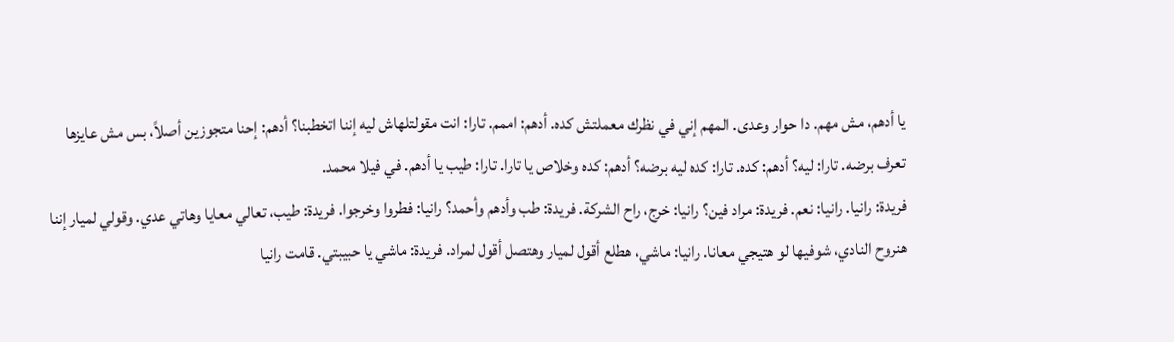يا أدهم، مش مهم. دا حوار وعدى. المهم إني في نظرك معملتش كده. أدهم: اممم. تارا: انت مقولتلهاش ليه إننا اتخطبنا؟ أدهم: إحنا متجوزين أصلاً، بس مش عايزها تعرف برضه. تارا: ليه؟ أدهم: كده. تارا: كده ليه برضه؟ أدهم: كده وخلاص يا تارا. تارا: طيب يا أدهم. في فيلا محمد.
فريدة: رانيا. رانيا: نعم. فريدة: مراد فين؟ رانيا: خرج، راح الشركة. فريدة: طب وأدهم وأحمد؟ رانيا: فطروا وخرجوا. فريدة: طيب، تعالي معايا وهاتي عدي. وقولي لميار إننا هنروح النادي، شوفيها لو هتيجي معانا. رانيا: ماشي، هطلع أقول لميار وهتصل أقول لمراد. فريدة: ماشي يا حبيبتي. قامت رانيا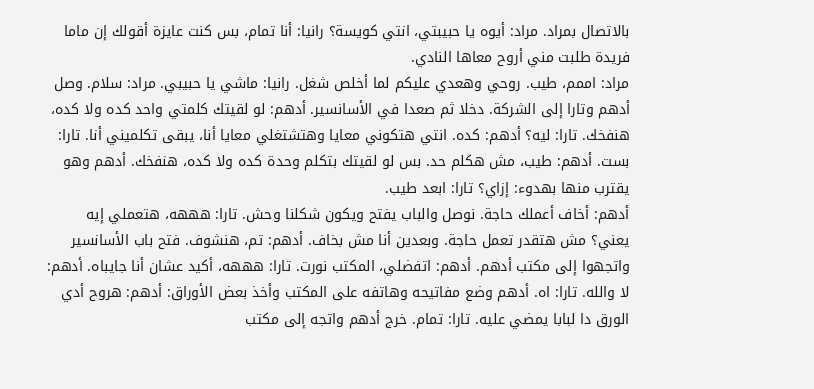بالاتصال بمراد. مراد: أيوه يا حبيبتي، انتي كويسة؟ رانيا: أنا تمام، بس كنت عايزة أقولك إن ماما فريدة طلبت مني أروح معاها النادي.
مراد: اممم، طيب. روحي وهعدي عليكم لما أخلص شغل. رانيا: ماشي يا حبيبي. مراد: سلام. وصل أدهم وتارا إلى الشركة. دخلا ثم صعدا في الأسانسير. أدهم: لو لقيتك كلمتي واحد كده ولا كده، هنفخك. تارا: ليه؟ أدهم: كده. انتي هتكوني معايا وهتشتغلي معايا أنا، يبقى تكلميني أنا. تارا: بست. أدهم: طيب، مش هكلم حد. بس لو لقيتك بتكلم وحدة كده ولا كده، هنفخك. أدهم وهو يقترب منها بهدوء: إزاي؟ تارا: ابعد طيب.
أدهم: أخاف أعملك حاجة. نوصل والباب يفتح ويكون شكلنا وحش. تارا: هههه، هتعملي إيه يعني؟ مش هتقدر تعمل حاجة. وبعدين أنا مش بخاف. أدهم: تم، هنشوف. فتح باب الأسانسير واتجهوا إلى مكتب أدهم. أدهم: اتفضلي، المكتب نورت. تارا: هههه، أكيد عشان أنا جايباه. أدهم: لا والله. تارا: اه. أدهم وضع مفاتيحه وهاتفه على المكتب وأخذ بعض الأوراق: أدهم: هروح أدي الورق دا لبابا يمضي عليه. تارا: تمام. خرج أدهم واتجه إلى مكتب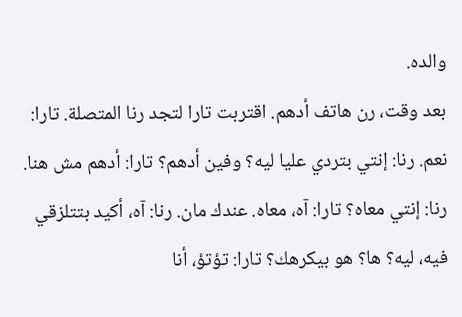والده.
بعد وقت، رن هاتف أدهم. اقتربت تارا لتجد رنا المتصلة. تارا: نعم. رنا: إنتي بتردي عليا ليه؟ وفين أدهم؟ تارا: أدهم مش هنا. رنا: إنتي معاه؟ تارا: آه، معاه. عندك مان. رنا: آه، أكيد بتتلزقي فيه، ليه؟ ها؟ هو بيكرهك؟ تارا: تؤتؤ، أنا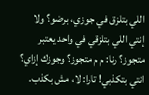اللي بتلزق في جوزي، برضو؟ ولا إنتي اللي بتلزقي في واحد يعتبر متجوز؟ رنا: م م متجوز؟ وجوزك إزاي؟ انتي بتكذبي! تارا: لا، مش بكذب.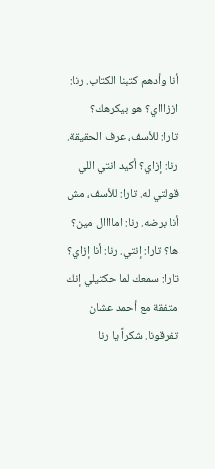أنا وأدهم كتبنا الكتاب. رنا: اززاااي؟ هو بيكرهك؟
تارا: للأسف، عرف الحقيقة. رنا: إزاي؟ أكيد انتي اللي قولتي له. تارا: للأسف، مش أنا برضه. رنا: اماااال مين؟ ها؟ تارا: إنتي. رنا: أنا إزاي؟ تارا: سمعك لما حكتيلي إنك متفقة مع أحمد عشان تفرقونا. شكراً يا رنا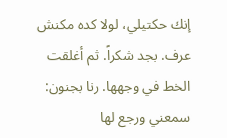إنك حكتيلي، لولا كده مكنش عرف. بجد شكراً. ثم أغلقت الخط في وجهها. رنا بجنون: سمعني ورجع لها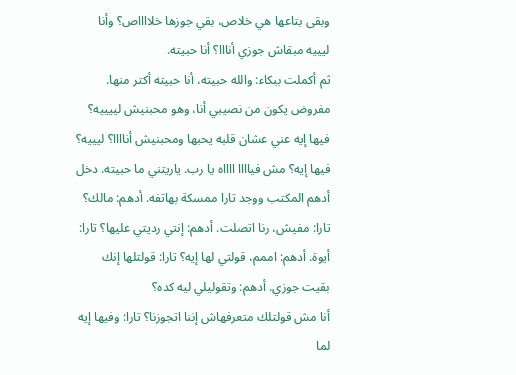وبقى بتاعها هي خلاص، بقي جوزها خلااااص؟ وأنا ليييه مبقاش جوزي أنااا؟ أنا حبيته.
ثم أكملت ببكاء: والله حبيته، أنا حبيته أكتر منها. مفروض يكون من نصيبي أنا، وهو محبنيش لييييه؟ فيها إيه عني عشان قلبه يحبها ومحبنيش أناااا؟ ليييه؟ فيها إيه؟ مش فياااا ااااه يا رب. ياريتني ما حبيته. دخل أدهم المكتب ووجد تارا ممسكة بهاتفه. أدهم: مالك؟ تارا: مفيش، رنا اتصلت. أدهم: إنتي رديتي عليها؟ تارا: أيوة. أدهم: اممم، قولتي لها إيه؟ تارا: قولتلها إنك بقيت جوزي. أدهم: وتقوليلي ليه كده؟
أنا مش قولتلك متعرفهاش إننا اتجوزنا؟ تارا: وفيها إيه لما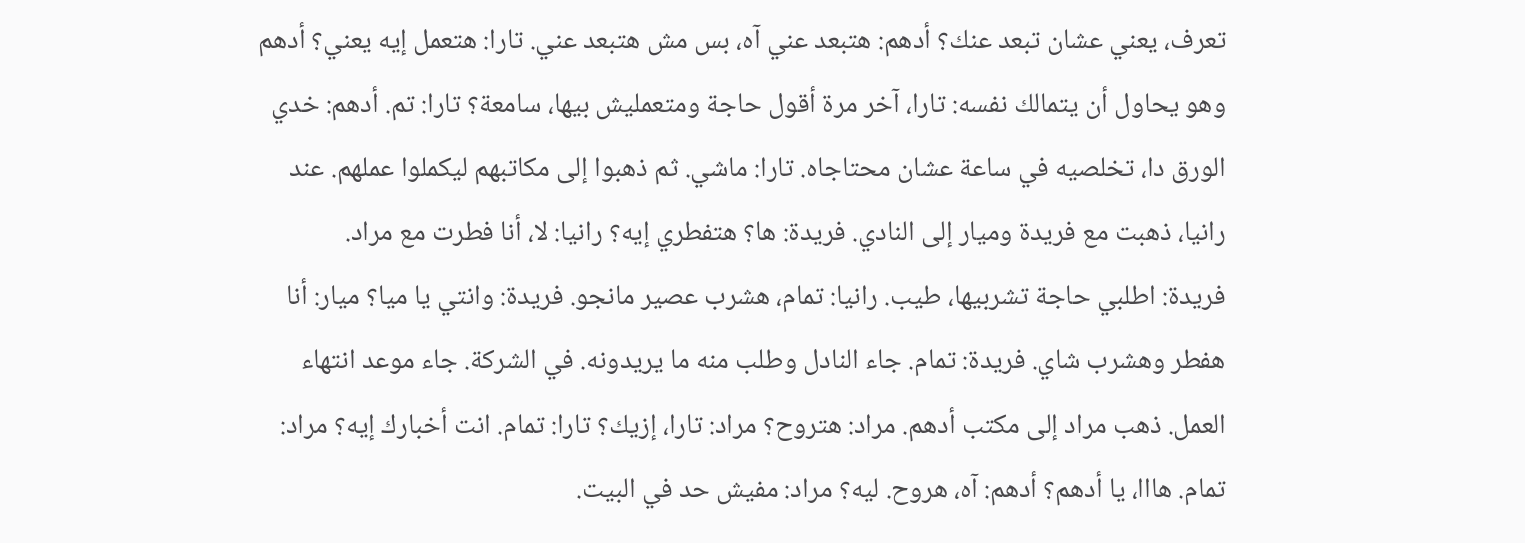تعرف، يعني عشان تبعد عنك؟ أدهم: هتبعد عني آه، بس مش هتبعد عني. تارا: هتعمل إيه يعني؟ أدهم وهو يحاول أن يتمالك نفسه: تارا، آخر مرة أقول حاجة ومتعمليش بيها، سامعة؟ تارا: تم. أدهم: خدي الورق دا، تخلصيه في ساعة عشان محتاجاه. تارا: ماشي. ثم ذهبوا إلى مكاتبهم ليكملوا عملهم. عند رانيا، ذهبت مع فريدة وميار إلى النادي. فريدة: ها؟ هتفطري إيه؟ رانيا: لا، أنا فطرت مع مراد.
فريدة: اطلبي حاجة تشربيها، طيب. رانيا: تمام، هشرب عصير مانجو. فريدة: وانتي يا ميا؟ ميار: أنا هفطر وهشرب شاي. فريدة: تمام. جاء النادل وطلب منه ما يريدونه. في الشركة. جاء موعد انتهاء العمل. ذهب مراد إلى مكتب أدهم. مراد: هتروح؟ مراد: تارا، إزيك؟ تارا: تمام. انت أخبارك إيه؟ مراد: تمام. هااا، يا أدهم؟ أدهم: آه، هروح. ليه؟ مراد: مفيش حد في البيت.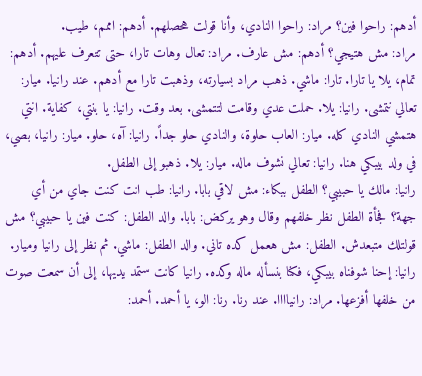أدهم: راحوا فين؟ مراد: راحوا النادي، وأنا قولت هحصلهم. أدهم: اممم، طيب.
مراد: مش هتيجي؟ أدهم: مش عارف. مراد: تعال وهات تارا، حتى تتعرف عليهم. أدهم: تمام، يلا يا تارا. تارا: ماشي. ذهب مراد بسيارته، وذهبت تارا مع أدهم. عند رانيا. ميار: تعالي نتمشى. رانيا: يلا. حملت عدي وقامت لتتمشى. بعد وقت. رانيا: يا بنتي، كفاية. انتي هتمشي النادي كله. ميار: العاب حلوة، والنادي حلو جداً. رانيا: آه، حلو. ميار: رانيا، بصي، في ولد بيبكي هنا. رانيا: تعالي نشوف ماله. ميار: يلا. ذهبو إلى الطفل.
رانيا: مالك يا حبيبي؟ الطفل ببكاء: مش لاقي بابا. رانيا: طب انت كنت جاي من أي جهة؟ فجأة الطفل نظر خلفهم وقال وهو يركض: بابا. والد الطفل: كنت فين يا حبيبي؟ مش قولتلك متبعدش. الطفل: مش هعمل كده تاني. والد الطفل: ماشي. ثم نظر إلى رانيا وميار. رانيا: إحنا شوفناه بيبكي، فكنا بنسأله ماله وكده. رانيا كانت ستمد يديها، إلى أن سمعت صوت من خلفها أفزعها. مراد: رانياااا. عند رنا. رنا: الو، يا أحمد. أحمد: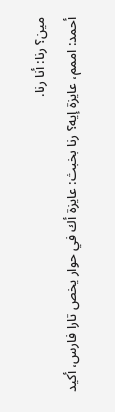مين؟ رنا: أنا رنا.
أحمد: اممم، عايزة إيه؟ رنا بخبث: عايزة أك في حوار يخص تارا فارس، أكيد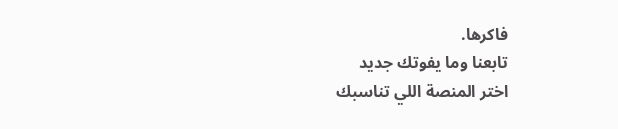فاكرها.
تابعنا وما يفوتك جديد
اختر المنصة اللي تناسبك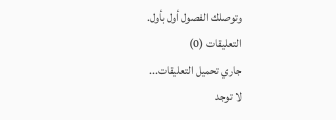وتوصلك الفصول أول بأول.
التعليقات (0)
جاري تحميل التعليقات...
لا توجد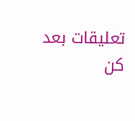تعليقات بعد
كن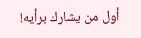أول من يشارك برأيه!